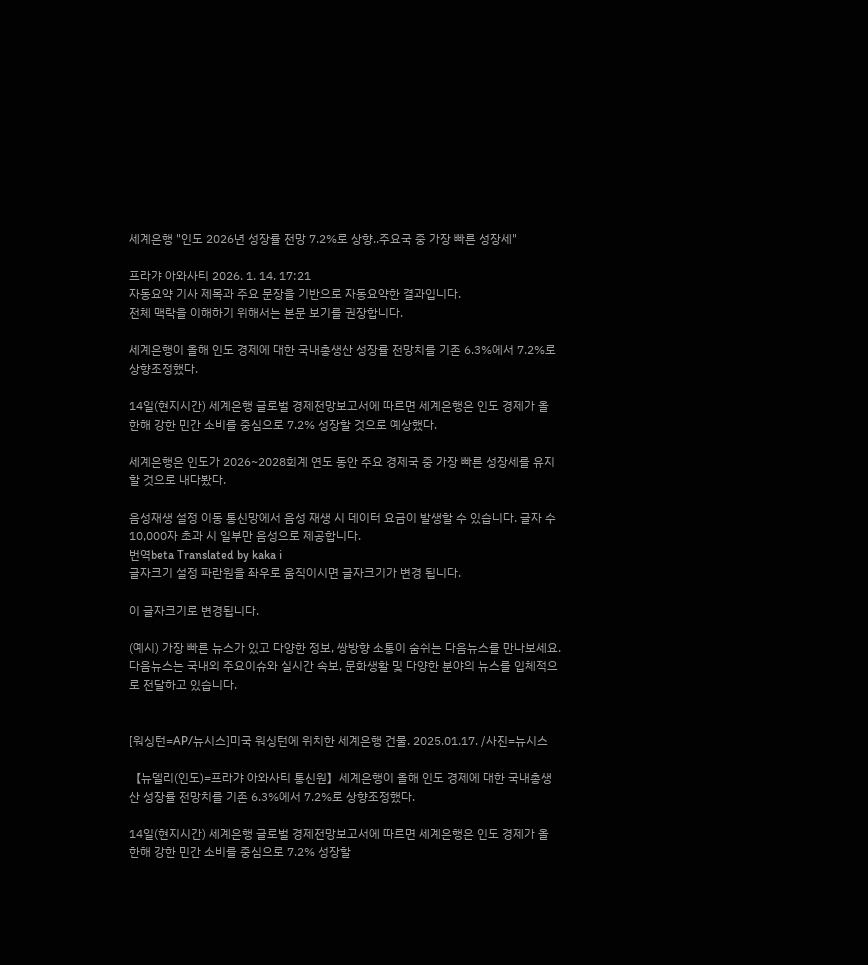세계은행 "인도 2026년 성장률 전망 7.2%로 상향..주요국 중 가장 빠른 성장세"

프라갸 아와사티 2026. 1. 14. 17:21
자동요약 기사 제목과 주요 문장을 기반으로 자동요약한 결과입니다.
전체 맥락을 이해하기 위해서는 본문 보기를 권장합니다.

세계은행이 올해 인도 경제에 대한 국내총생산 성장률 전망치를 기존 6.3%에서 7.2%로 상향조정했다.

14일(현지시간) 세계은행 글로벌 경제전망보고서에 따르면 세계은행은 인도 경제가 올 한해 강한 민간 소비를 중심으로 7.2% 성장할 것으로 예상했다.

세계은행은 인도가 2026~2028회계 연도 동안 주요 경제국 중 가장 빠른 성장세를 유지할 것으로 내다봤다.

음성재생 설정 이동 통신망에서 음성 재생 시 데이터 요금이 발생할 수 있습니다. 글자 수 10,000자 초과 시 일부만 음성으로 제공합니다.
번역beta Translated by kaka i
글자크기 설정 파란원을 좌우로 움직이시면 글자크기가 변경 됩니다.

이 글자크기로 변경됩니다.

(예시) 가장 빠른 뉴스가 있고 다양한 정보, 쌍방향 소통이 숨쉬는 다음뉴스를 만나보세요. 다음뉴스는 국내외 주요이슈와 실시간 속보, 문화생활 및 다양한 분야의 뉴스를 입체적으로 전달하고 있습니다.


[워싱턴=AP/뉴시스]미국 워싱턴에 위치한 세계은행 건물. 2025.01.17. /사진=뉴시스

【뉴델리(인도)=프라갸 아와사티 통신원】세계은행이 올해 인도 경제에 대한 국내총생산 성장률 전망치를 기존 6.3%에서 7.2%로 상향조정했다.

14일(현지시간) 세계은행 글로벌 경제전망보고서에 따르면 세계은행은 인도 경제가 올 한해 강한 민간 소비를 중심으로 7.2% 성장할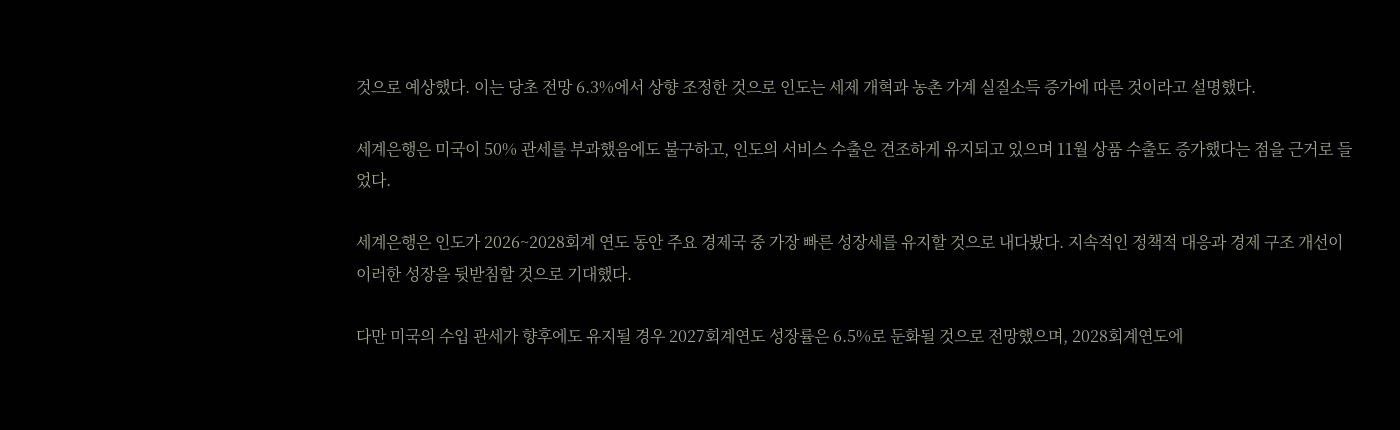것으로 예상했다. 이는 당초 전망 6.3%에서 상향 조정한 것으로 인도는 세제 개혁과 농촌 가계 실질소득 증가에 따른 것이라고 설명했다.

세계은행은 미국이 50% 관세를 부과했음에도 불구하고, 인도의 서비스 수출은 견조하게 유지되고 있으며 11월 상품 수출도 증가했다는 점을 근거로 들었다.

세계은행은 인도가 2026~2028회계 연도 동안 주요 경제국 중 가장 빠른 성장세를 유지할 것으로 내다봤다. 지속적인 정책적 대응과 경제 구조 개선이 이러한 성장을 뒷받침할 것으로 기대했다.

다만 미국의 수입 관세가 향후에도 유지될 경우 2027회계연도 성장률은 6.5%로 둔화될 것으로 전망했으며, 2028회계연도에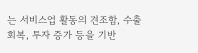는 서비스업 활동의 견조함, 수출 회복, 투자 증가 등을 기반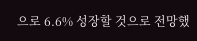으로 6.6% 성장할 것으로 전망했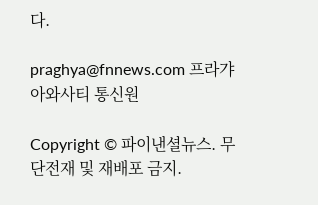다.

praghya@fnnews.com 프라갸 아와사티 통신원

Copyright © 파이낸셜뉴스. 무단전재 및 재배포 금지.